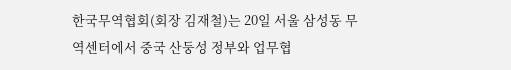한국무역협회(회장 김재철)는 20일 서울 삼성동 무역센터에서 중국 산둥성 정부와 업무협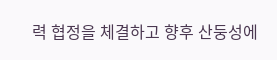력 협정을 체결하고 향후 산둥성에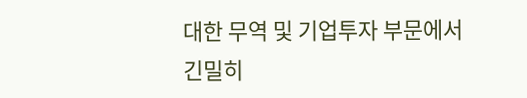대한 무역 및 기업투자 부문에서 긴밀히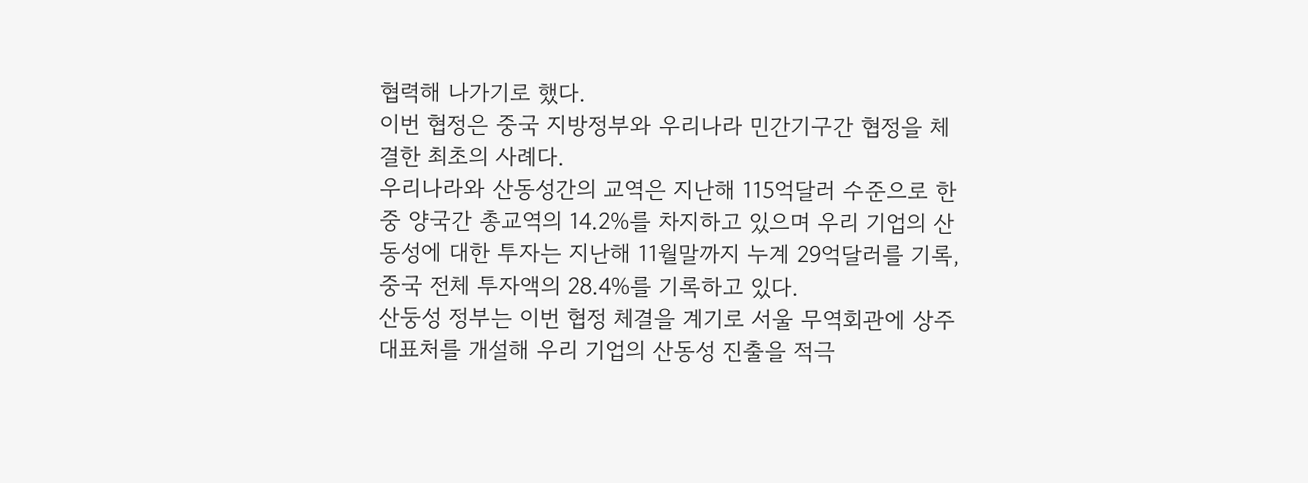협력해 나가기로 했다.
이번 협정은 중국 지방정부와 우리나라 민간기구간 협정을 체결한 최초의 사례다.
우리나라와 산동성간의 교역은 지난해 115억달러 수준으로 한중 양국간 총교역의 14.2%를 차지하고 있으며 우리 기업의 산동성에 대한 투자는 지난해 11월말까지 누계 29억달러를 기록, 중국 전체 투자액의 28.4%를 기록하고 있다.
산둥성 정부는 이번 협정 체결을 계기로 서울 무역회관에 상주대표처를 개설해 우리 기업의 산동성 진출을 적극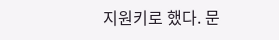지원키로 했다. 문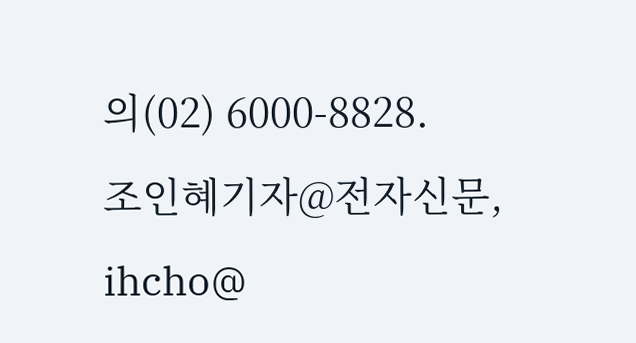의(02) 6000-8828.
조인혜기자@전자신문, ihcho@